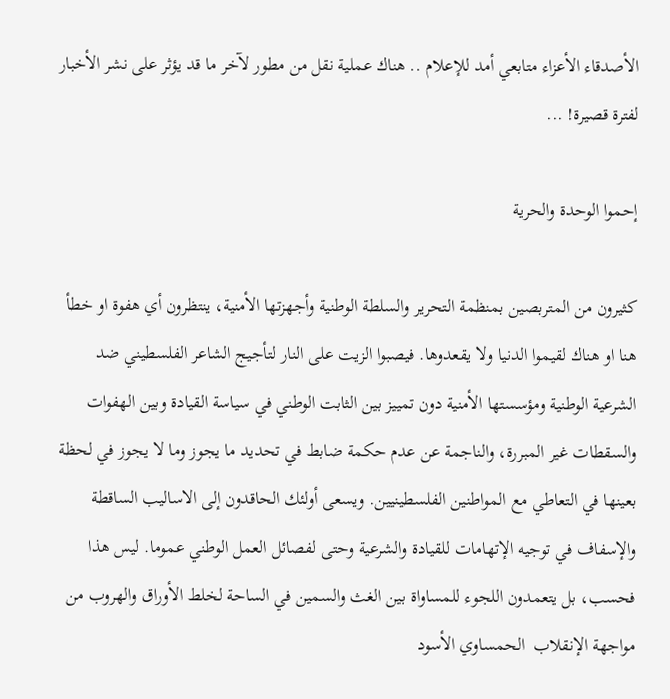الأصدقاء الأعزاء متابعي أمد للإعلام .. هناك عملية نقل من مطور لآخر ما قد يؤثر على نشر الأخبار لفترة قصيرة! ...

إحموا الوحدة والحرية

كثيرون من المتربصين بمنظمة التحرير والسلطة الوطنية وأجهزتها الأمنية، ينتظرون أي هفوة او خطأ هنا او هناك لقيموا الدنيا ولا يقعدوها. فيصبوا الزيت على النار لتأجيج الشاعر الفلسطيني ضد الشرعية الوطنية ومؤسستها الأمنية دون تمييز بين الثابت الوطني في سياسة القيادة وبين الهفوات والسقطات غير المبررة، والناجمة عن عدم حكمة ضابط في تحديد ما يجوز وما لا يجوز في لحظة بعينها في التعاطي مع المواطنين الفلسطينيين. ويسعى أولئك الحاقدون إلى الاساليب الساقطة والإسفاف في توجيه الإتهامات للقيادة والشرعية وحتى لفصائل العمل الوطني عموما. ليس هذا فحسب، بل يتعمدون اللجوء للمساواة بين الغث والسمين في الساحة لخلط الأوراق والهروب من مواجهة الإنقلاب  الحمساوي الأسود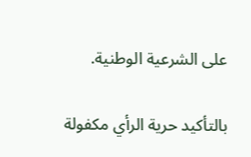على الشرعية الوطنية.

بالتأكيد حرية الرأي مكفولة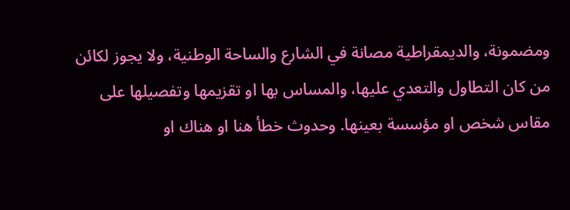ومضمونة، والديمقراطية مصانة في الشارع والساحة الوطنية، ولا يجوز لكائن من كان التطاول والتعدي عليها، والمساس بها او تقزيمها وتفصيلها على مقاس شخص او مؤسسة بعينها. وحدوث خطأ هنا او هناك او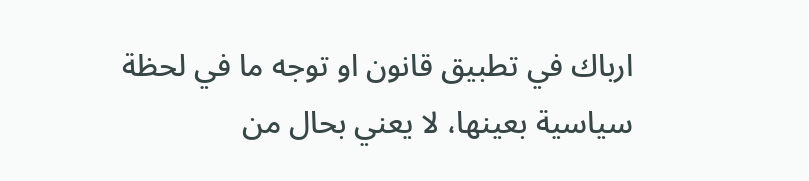ارباك في تطبيق قانون او توجه ما في لحظة سياسية بعينها، لا يعني بحال من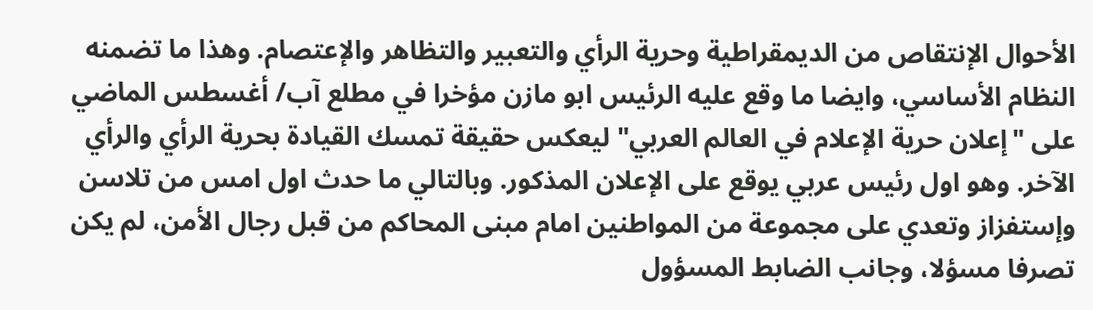الأحوال الإنتقاص من الديمقراطية وحرية الرأي والتعبير والتظاهر والإعتصام. وهذا ما تضمنه النظام الأساسي، وايضا ما وقع عليه الرئيس ابو مازن مؤخرا في مطلع آب/ أغسطس الماضي على "إعلان حرية الإعلام في العالم العربي" ليعكس حقيقة تمسك القيادة بحرية الرأي والرأي الآخر. وهو اول رئيس عربي يوقع على الإعلان المذكور. وبالتالي ما حدث اول امس من تلاسن وإستفزاز وتعدي على مجموعة من المواطنين امام مبنى المحاكم من قبل رجال الأمن، لم يكن تصرفا مسؤلا، وجانب الضابط المسؤول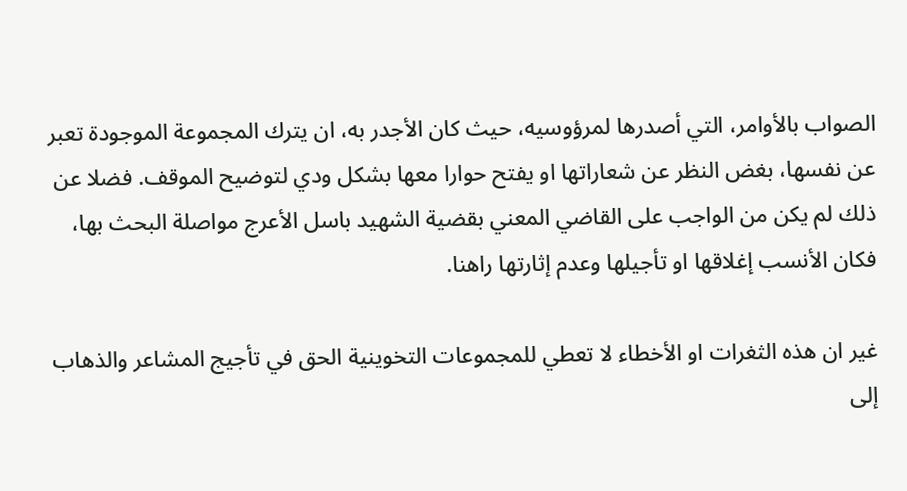الصواب بالأوامر، التي أصدرها لمرؤوسيه، حيث كان الأجدر به، ان يترك المجموعة الموجودة تعبر عن نفسها، بغض النظر عن شعاراتها او يفتح حوارا معها بشكل ودي لتوضيح الموقف. فضلا عن ذلك لم يكن من الواجب على القاضي المعني بقضية الشهيد باسل الأعرج مواصلة البحث بها، فكان الأنسب إغلاقها او تأجيلها وعدم إثارتها راهنا.

غير ان هذه الثغرات او الأخطاء لا تعطي للمجموعات التخوينية الحق في تأجيج المشاعر والذهاب إلى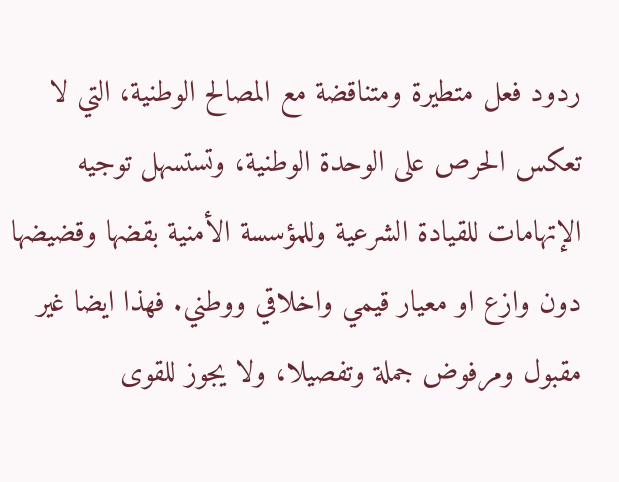ردود فعل متطيرة ومتناقضة مع المصالح الوطنية، التي لا تعكس الحرص على الوحدة الوطنية، وتستسهل توجيه الإتهامات للقيادة الشرعية وللمؤسسة الأمنية بقضها وقضيضها دون وازع او معيار قيمي واخلاقي ووطني. فهذا ايضا غير مقبول ومرفوض جملة وتفصيلا، ولا يجوز للقوى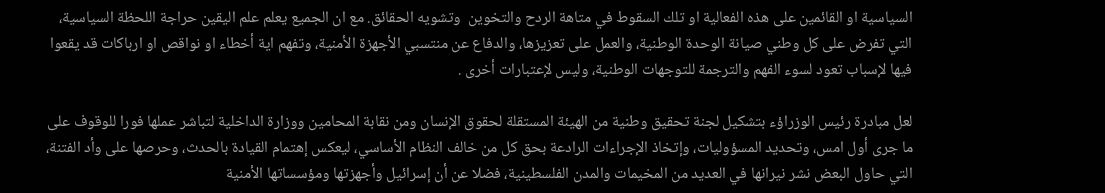السياسية او القائمين على هذه الفعالية او تلك السقوط في متاهة الردح والتخوين  وتشويه الحقائق. مع ان الجميع يعلم علم اليقين حراجة اللحظة السياسية، التي تفرض على كل وطني صيانة الوحدة الوطنية، والعمل على تعزيزها، والدفاع عن منتسبي الأجهزة الأمنية، وتفهم اية أخطاء او نواقص او ارباكات قد يقعوا فيها لإسباب تعود لسوء الفهم والترجمة للتوجهات الوطنية، وليس لإعتبارات أخرى .

لعل مبادرة رئيس الوزراؤء بتشكيل لجنة تحقيق وطنية من الهيئة المستقلة لحقوق الإنسان ومن نقابة المحامين ووزارة الداخلية لتباشر عملها فورا للوقوف على ما جرى أول امس، وتحديد المسؤوليات، وإتخاذ الإجراءات الرادعة بحق كل من خالف النظام الأساسي، ليعكس إهتمام القيادة بالحدث، وحرصها على وأد الفتنة، التي حاول البعض نشر نيرانها في العديد من المخيمات والمدن الفلسطينية، فضلا عن أن إسرائيل وأجهزتها ومؤسساتها الأمنية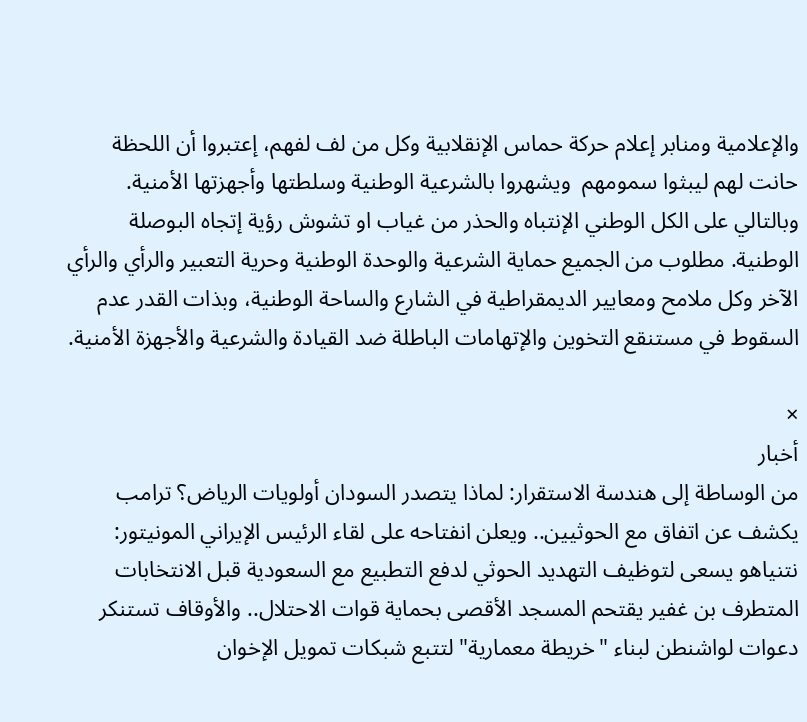والإعلامية ومنابر إعلام حركة حماس الإنقلابية وكل من لف لفهم، إعتبروا أن اللحظة حانت لهم ليبثوا سمومهم  ويشهروا بالشرعية الوطنية وسلطتها وأجهزتها الأمنية. وبالتالي على الكل الوطني الإنتباه والحذر من غياب او تشوش رؤية إتجاه البوصلة الوطنية. مطلوب من الجميع حماية الشرعية والوحدة الوطنية وحرية التعبير والرأي والرأي الآخر وكل ملامح ومعايير الديمقراطية في الشارع والساحة الوطنية، وبذات القدر عدم السقوط في مستنقع التخوين والإتهامات الباطلة ضد القيادة والشرعية والأجهزة الأمنية.

×
أخبار
من الوساطة إلى هندسة الاستقرار: لماذا يتصدر السودان أولويات الرياض؟ ترامب يكشف عن اتفاق مع الحوثيين.. ويعلن انفتاحه على لقاء الرئيس الإيراني المونيتور: نتنياهو يسعى لتوظيف التهديد الحوثي لدفع التطبيع مع السعودية قبل الانتخابات المتطرف بن غفير يقتحم المسجد الأقصى بحماية قوات الاحتلال.. والأوقاف تستنكر دعوات لواشنطن لبناء "خريطة معمارية" لتتبع شبكات تمويل الإخوان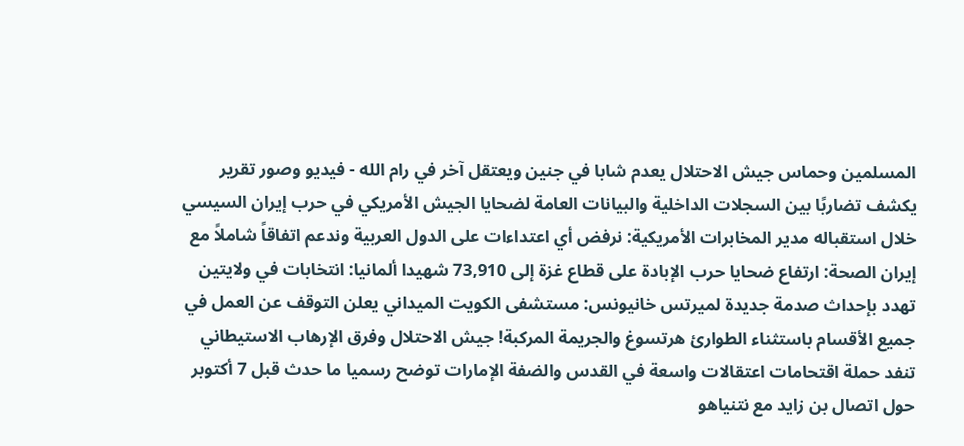المسلمين وحماس جيش الاحتلال يعدم شابا في جنين ويعتقل آخر في رام الله - فيديو وصور تقرير يكشف تضاربًا بين السجلات الداخلية والبيانات العامة لضحايا الجيش الأمريكي في حرب إيران السيسي خلال استقباله مدير المخابرات الأمريكية: نرفض أي اعتداءات على الدول العربية وندعم اتفاقاً شاملاً مع إيران الصحة: ارتفاع ضحايا حرب الإبادة على قطاع غزة إلى 73,910 شهيدا ألمانيا: انتخابات في ولايتين تهدد بإحداث صدمة جديدة لميرتس خانيونس: مستشفى الكويت الميداني يعلن التوقف عن العمل في جميع الأقسام باستثناء الطوارئ هرتسوغ والجريمة المركبة! جيش الاحتلال وفرق الإرهاب الاستيطاني تنفد حملة اقتحامات اعتقالات واسعة في القدس والضفة الإمارات توضح رسميا ما حدث قبل 7 أكتوبر حول اتصال بن زايد مع نتنياهو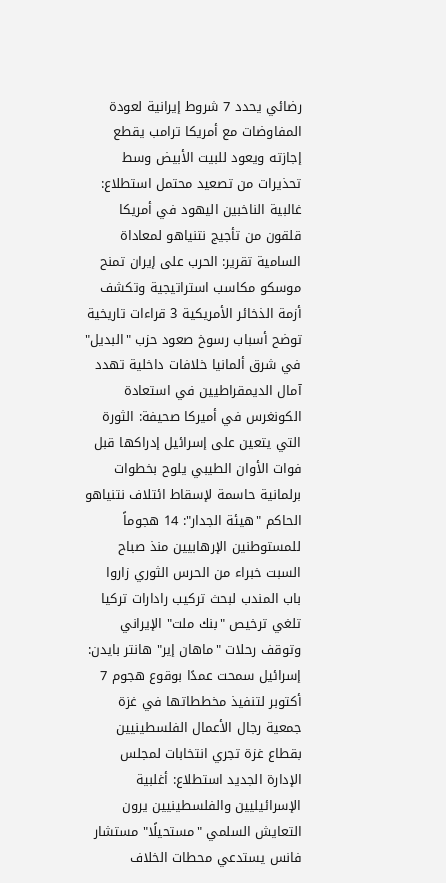رضائي يحدد 7 شروط إيرانية لعودة المفاوضات مع أمريكا ترامب يقطع إجازته ويعود للبيت الأبيض وسط تحذيرات من تصعيد محتمل استطلاع: غالبية الناخبين اليهود في أمريكا قلقون من تأجيج نتنياهو لمعاداة السامية تقرير: الحرب على إيران تمنح موسكو مكاسب استراتيجية وتكشف أزمة الذخائر الأمريكية 3 قراءات تاريخية توضح أسباب رسوخ صعود حزب "البديل" في شرق ألمانيا خلافات داخلية تهدد آمال الديمقراطيين في استعادة الكونغرس في أميركا صحيفة: الثورة التي يتعين على إسرائيل إدراكها قبل فوات الأوان الطيبي يلوح بخطوات برلمانية حاسمة لإسقاط ائتلاف نتنياهو الحاكم "هيئة الجدار": 14 هجوماً للمستوطنين الإرهابيين منذ صباح السبت خبراء من الحرس الثوري زاروا باب المندب لبحث تركيب رادارات تركيا تلغي ترخيص "بنك ملت" الإيراني وتوقف رحلات "ماهان إير" هانتر بايدن: إسرائيل سمحت عمدًا بوقوع هجوم 7 أكتوبر لتنفيذ مخططاتها في غزة جمعية رجال الأعمال الفلسطينيين بقطاع غزة تجري انتخابات لمجلس الإدارة الجديد استطلاع: أغلبية الإسرائيليين والفلسطينيين يرون التعايش السلمي "مستحيلًا" مستشار فانس يستدعي محطات الخلاف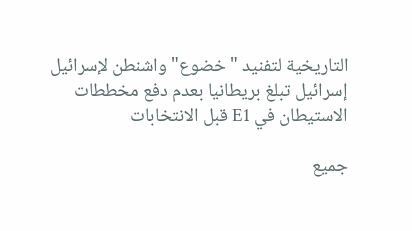التاريخية لتفنيد "خضوع" واشنطن لإسرائيل إسرائيل تبلغ بريطانيا بعدم دفع مخططات الاستيطان في E1 قبل الانتخابات

جميع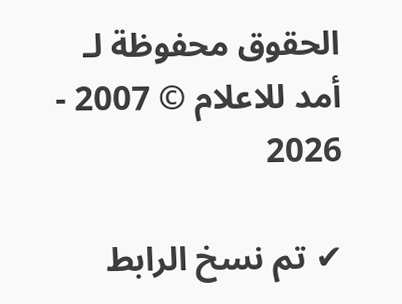الحقوق محفوظة لـ أمد للاعلام © 2007 - 2026

✔ تم نسخ الرابط